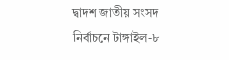দ্বাদশ জাতীয় সংসদ নির্বাচনে টাঙ্গাইল-৮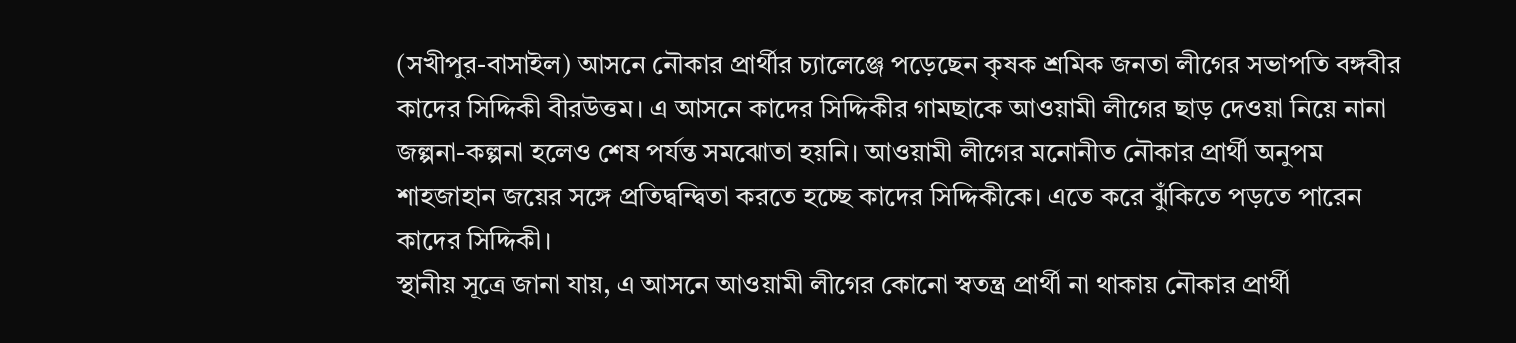(সখীপুর-বাসাইল) আসনে নৌকার প্রার্থীর চ্যালেঞ্জে পড়েছেন কৃষক শ্রমিক জনতা লীগের সভাপতি বঙ্গবীর কাদের সিদ্দিকী বীরউত্তম। এ আসনে কাদের সিদ্দিকীর গামছাকে আওয়ামী লীগের ছাড় দেওয়া নিয়ে নানা জল্পনা-কল্পনা হলেও শেষ পর্যন্ত সমঝোতা হয়নি। আওয়ামী লীগের মনোনীত নৌকার প্রার্থী অনুপম শাহজাহান জয়ের সঙ্গে প্রতিদ্বন্দ্বিতা করতে হচ্ছে কাদের সিদ্দিকীকে। এতে করে ঝুঁকিতে পড়তে পারেন কাদের সিদ্দিকী।
স্থানীয় সূত্রে জানা যায়, এ আসনে আওয়ামী লীগের কোনো স্বতন্ত্র প্রার্থী না থাকায় নৌকার প্রার্থী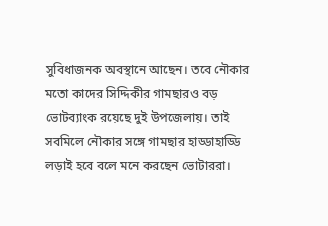সুবিধাজনক অবস্থানে আছেন। তবে নৌকার মতো কাদের সিদ্দিকীর গামছারও বড় ভোটব্যাংক রয়েছে দুই উপজেলায়। তাই সবমিলে নৌকার সঙ্গে গামছার হাড্ডাহাড্ডি লড়াই হবে বলে মনে করছেন ভোটাররা।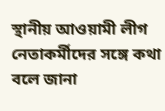স্থানীয় আওয়ামী লীগ নেতাকর্মীদের সঙ্গে কথা বলে জানা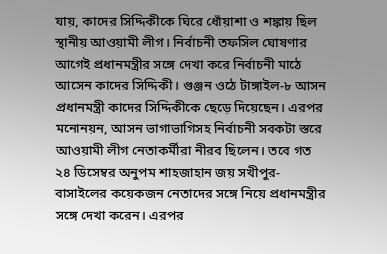যায়, কাদের সিদ্দিকীকে ঘিরে ধোঁয়াশা ও শঙ্কায় ছিল স্থানীয় আওয়ামী লীগ। নির্বাচনী তফসিল ঘোষণার আগেই প্রধানমন্ত্রীর সঙ্গে দেখা করে নির্বাচনী মাঠে আসেন কাদের সিদ্দিকী। গুঞ্জন ওঠে টাঙ্গাইল-৮ আসন প্রধানমন্ত্রী কাদের সিদ্দিকীকে ছেড়ে দিয়েছেন। এরপর মনোনয়ন, আসন ভাগাভাগিসহ নির্বাচনী সবকটা স্তরে আওয়ামী লীগ নেতাকর্মীরা নীরব ছিলেন। তবে গত ২৪ ডিসেম্বর অনুপম শাহজাহান জয় সখীপুর-বাসাইলের কয়েকজন নেতাদের সঙ্গে নিয়ে প্রধানমন্ত্রীর সঙ্গে দেখা করেন। এরপর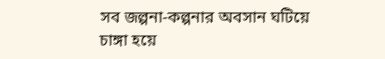সব জল্পনা-কল্পনার অবসান ঘটিয়ে চাঙ্গা হয়ে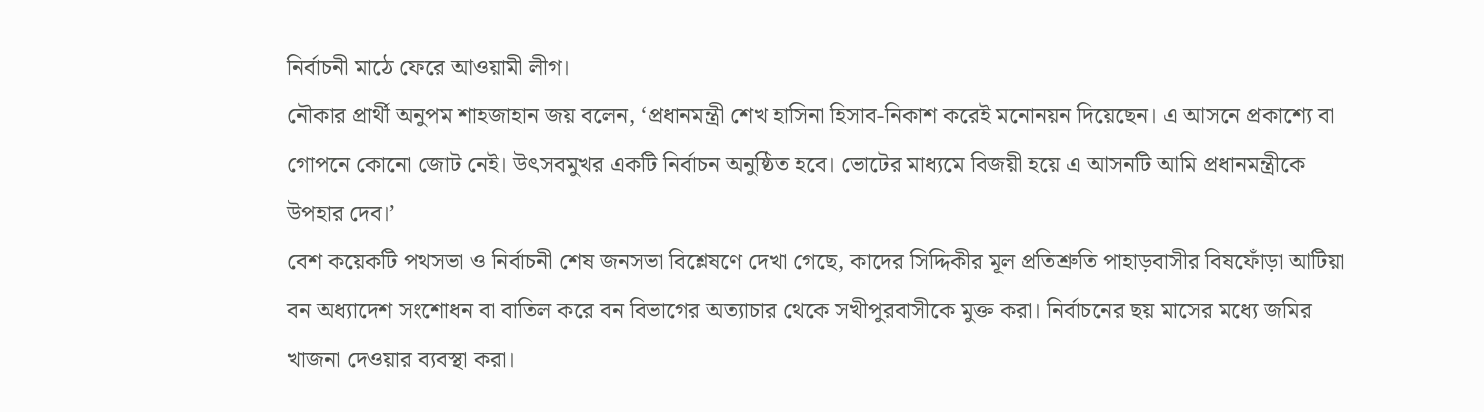নির্বাচনী মাঠে ফেরে আওয়ামী লীগ।
নৌকার প্রার্থী অনুপম শাহজাহান জয় বলেন, ‘প্রধানমন্ত্রী শেখ হাসিনা হিসাব-নিকাশ করেই মনোনয়ন দিয়েছেন। এ আসনে প্রকাশ্যে বা গোপনে কোনো জোট নেই। উৎসবমুখর একটি নির্বাচন অনুষ্ঠিত হবে। ভোটের মাধ্যমে বিজয়ী হয়ে এ আসনটি আমি প্রধানমন্ত্রীকে উপহার দেব।’
বেশ কয়েকটি পথসভা ও নির্বাচনী শেষ জনসভা বিশ্লেষণে দেখা গেছে, কাদের সিদ্দিকীর মূল প্রতিশ্রুতি পাহাড়বাসীর বিষফোঁড়া আটিয়া বন অধ্যাদেশ সংশোধন বা বাতিল করে বন বিভাগের অত্যাচার থেকে সখীপুরবাসীকে মুক্ত করা। নির্বাচনের ছয় মাসের মধ্যে জমির খাজনা দেওয়ার ব্যবস্থা করা।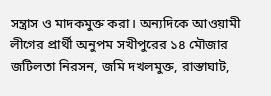সন্ত্রাস ও মাদকমুক্ত করা। অন্যদিকে আওয়ামী লীগের প্রার্থী অনুপম সখীপুরের ১৪ মৌজার জটিলতা নিরসন, জমি দখলমুক্ত, রাস্তাঘাট,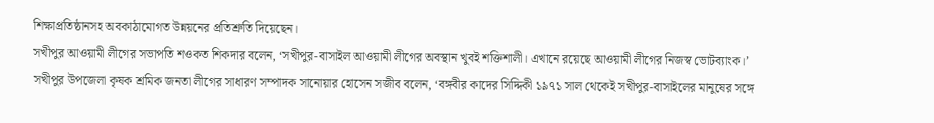শিক্ষাপ্রতিষ্ঠানসহ অবকাঠামোগত উন্নয়নের প্রতিশ্রুতি দিয়েছেন।
সখীপুর আওয়ামী লীগের সভাপতি শওকত শিকদার বলেন, ‘সখীপুর-বাসাইল আওয়ামী লীগের অবস্থান খুবই শক্তিশালী। এখানে রয়েছে আওয়ামী লীগের নিজস্ব ভোটব্যাংক।’
সখীপুর উপজেলা কৃষক শ্রমিক জনতা লীগের সাধারণ সম্পাদক সানোয়ার হোসেন সজীব বলেন, ‘বঙ্গবীর কাদের সিদ্দিকী ১৯৭১ সাল থেকেই সখীপুর-বাসাইলের মানুষের সঙ্গে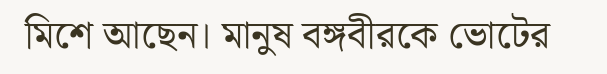মিশে আছেন। মানুষ বঙ্গবীরকে ভোটের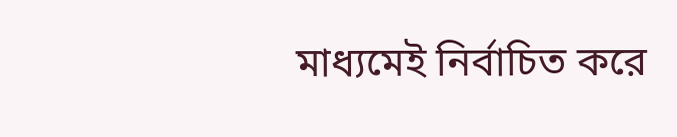মাধ্যমেই নির্বাচিত করে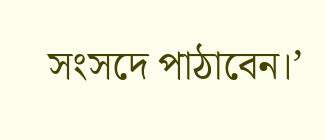সংসদে পাঠাবেন।’